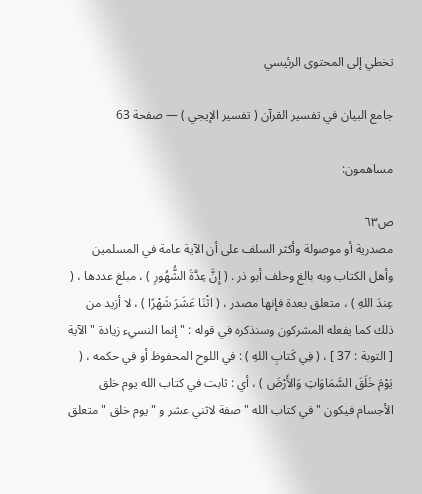تخطي إلى المحتوى الرئيسي

جامع البيان في تفسير القرآن ( تفسير الإيجي ) — صفحة 63

مساهمون:

ص٦٣
مصدرية أو موصولة وأكثر السلف على أن الآية عامة في المسلمين وأهل الكتاب وبه بالغ وحلف أبو ذر . ( إِنَّ عِدَّةَ الشُّهُورِ ) ، مبلغ عددها ، ( عِندَ اللهِ ) ، متعلق بعدة فإنها مصدر ، ( اثْنَا عَشَرَ شَهْرًا ) ، لا أزيد من ذلك كما يفعله المشركون وسنذكره في قوله : " إنما النسىِء زيادة " الآية [ التوبة : 37 ] ، ( فِي كَتابِ اللهِ ) : في اللوح المحفوظ أو في حكمه ، ( يَوْمَ خَلَقَ السَّمَاوَاتِ وَالأَرْضَ ) ، أي : ثابت في كتاب الله يوم خلق الأجسام فيكون " في كتاب الله " صفة لاثني عشر و " يوم خلق " متعلق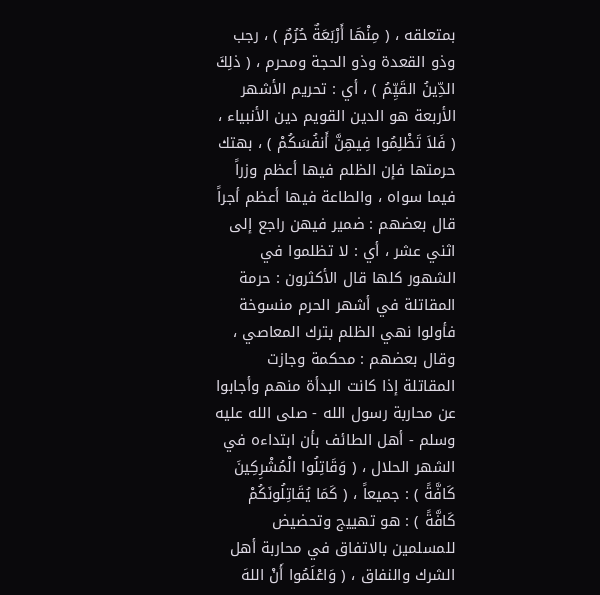بمتعلقه ، ( مِنْهَا أَرْبَعَةٌ حُرُمٌ ) ، رجب وذو القعدة وذو الحجة ومحرم ، ( ذلِكَ الدِّينُ القَيِّمُ ) ، أي : تحريم الأشهر الأربعة هو الدين القويم دين الأنبياء ، ( فَلاَ تَظْلِمُوا فِيهِنَّ أَنفُسَكُمْ ) ، بهتك حرمتها فإن الظلم فيها أعظم وزراً فيما سواه ، والطاعة فيها أعظم أجراً قال بعضهم : ضمير فيهن راجع إلى اثني عشر ، أي : لا تظلموا في الشهور كلها قال الأكثرون : حرمة المقاتلة في أشهر الحرم منسوخة فأولوا نهي الظلم بترك المعاصي ، وقال بعضهم : محكمة وجازت المقاتلة إذا كانت البدأة منهم وأجابوا عن محاربة رسول الله - صلى الله عليه وسلم - أهل الطائف بأن ابتداءه في الشهر الحلال ، ( وَقَاتِلُوا الْمُشْرِكِينَ كَافَّةً ) : جميعاً ، ( كَمَا يُقَاتِلُونَكُمْ كَافَّةً ) : هو تهييج وتحضيض للمسلمين بالاتفاق في محاربة أهل الشرك والنفاق ، ( وَاعْلَمُوا أَنْ اللهَ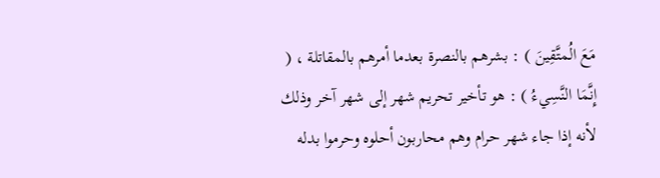مَعَ الُمتَّقِينَ ) : بشرهم بالنصرة بعدما أمرهم بالمقاتلة ، ( إِنَّمَا النَّسِيءُ ) : هو تأخير تحريم شهر إلى شهر آخر وذلك لأنه إذا جاء شهر حرام وهم محاربون أحلوه وحرموا بدله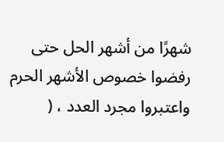شهرًا من أشهر الحل حتى رفضوا خصوص الأشهر الحرم واعتبروا مجرد العدد ، (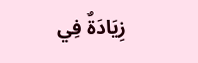زِيَادَةٌ فِي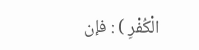الْكُفْرِ ) : فإن